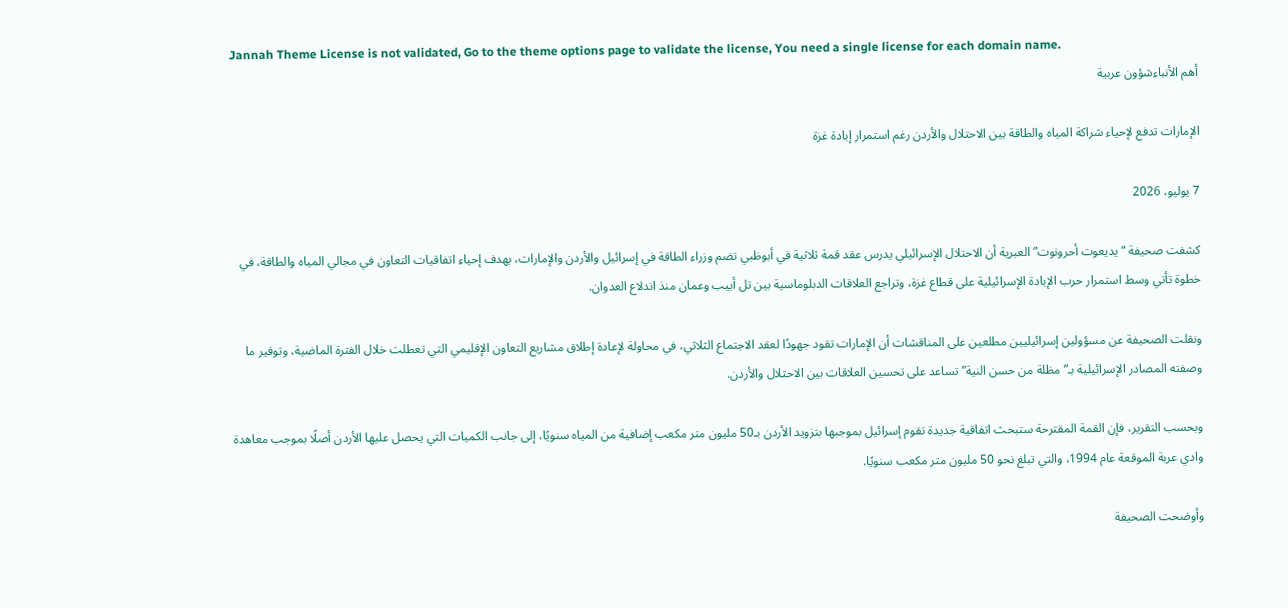Jannah Theme License is not validated, Go to the theme options page to validate the license, You need a single license for each domain name.
أهم الأنباءشؤون عربية

الإمارات تدفع لإحياء شراكة المياه والطاقة بين الاحتلال والأردن رغم استمرار إبادة غزة

7 يوليو، 2026

كشفت صحيفة “يديعوت أحرونوت” العبرية أن الاحتلال الإسرائيلي يدرس عقد قمة ثلاثية في أبوظبي تضم وزراء الطاقة في إسرائيل والأردن والإمارات، بهدف إحياء اتفاقيات التعاون في مجالي المياه والطاقة، في خطوة تأتي وسط استمرار حرب الإبادة الإسرائيلية على قطاع غزة، وتراجع العلاقات الدبلوماسية بين تل أبيب وعمان منذ اندلاع العدوان.

ونقلت الصحيفة عن مسؤولين إسرائيليين مطلعين على المناقشات أن الإمارات تقود جهودًا لعقد الاجتماع الثلاثي، في محاولة لإعادة إطلاق مشاريع التعاون الإقليمي التي تعطلت خلال الفترة الماضية، وتوفير ما وصفته المصادر الإسرائيلية بـ”مظلة من حسن النية” تساعد على تحسين العلاقات بين الاحتلال والأردن.

وبحسب التقرير، فإن القمة المقترحة ستبحث اتفاقية جديدة تقوم إسرائيل بموجبها بتزويد الأردن بـ50 مليون متر مكعب إضافية من المياه سنويًا، إلى جانب الكميات التي يحصل عليها الأردن أصلًا بموجب معاهدة وادي عربة الموقعة عام 1994، والتي تبلغ نحو 50 مليون متر مكعب سنويًا.

وأوضحت الصحيفة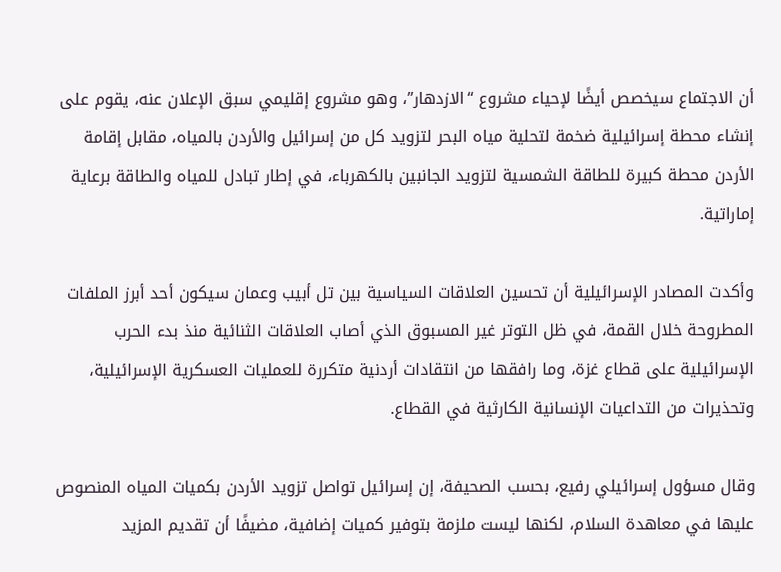أن الاجتماع سيخصص أيضًا لإحياء مشروع “الازدهار”، وهو مشروع إقليمي سبق الإعلان عنه، يقوم على إنشاء محطة إسرائيلية ضخمة لتحلية مياه البحر لتزويد كل من إسرائيل والأردن بالمياه، مقابل إقامة الأردن محطة كبيرة للطاقة الشمسية لتزويد الجانبين بالكهرباء، في إطار تبادل للمياه والطاقة برعاية إماراتية.

وأكدت المصادر الإسرائيلية أن تحسين العلاقات السياسية بين تل أبيب وعمان سيكون أحد أبرز الملفات المطروحة خلال القمة، في ظل التوتر غير المسبوق الذي أصاب العلاقات الثنائية منذ بدء الحرب الإسرائيلية على قطاع غزة، وما رافقها من انتقادات أردنية متكررة للعمليات العسكرية الإسرائيلية، وتحذيرات من التداعيات الإنسانية الكارثية في القطاع.

وقال مسؤول إسرائيلي رفيع، بحسب الصحيفة، إن إسرائيل تواصل تزويد الأردن بكميات المياه المنصوص عليها في معاهدة السلام، لكنها ليست ملزمة بتوفير كميات إضافية، مضيفًا أن تقديم المزيد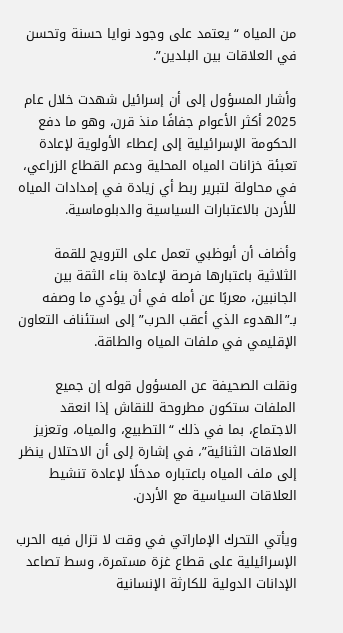من المياه “يعتمد على وجود نوايا حسنة وتحسن في العلاقات بين البلدين”.

وأشار المسؤول إلى أن إسرائيل شهدت خلال عام 2025 أكثر الأعوام جفافًا منذ قرن، وهو ما دفع الحكومة الإسرائيلية إلى إعطاء الأولوية لإعادة تعبئة خزانات المياه المحلية ودعم القطاع الزراعي، في محاولة لتبرير ربط أي زيادة في إمدادات المياه للأردن بالاعتبارات السياسية والدبلوماسية.

وأضاف أن أبوظبي تعمل على الترويج للقمة الثلاثية باعتبارها فرصة لإعادة بناء الثقة بين الجانبين، معربًا عن أمله في أن يؤدي ما وصفه بـ”الهدوء الذي أعقب الحرب” إلى استئناف التعاون الإقليمي في ملفات المياه والطاقة.

ونقلت الصحيفة عن المسؤول قوله إن جميع الملفات ستكون مطروحة للنقاش إذا انعقد الاجتماع، بما في ذلك “التطبيع، والمياه، وتعزيز العلاقات الثنائية”، في إشارة إلى أن الاحتلال ينظر إلى ملف المياه باعتباره مدخلًا لإعادة تنشيط العلاقات السياسية مع الأردن.

ويأتي التحرك الإماراتي في وقت لا تزال فيه الحرب الإسرائيلية على قطاع غزة مستمرة، وسط تصاعد الإدانات الدولية للكارثة الإنسانية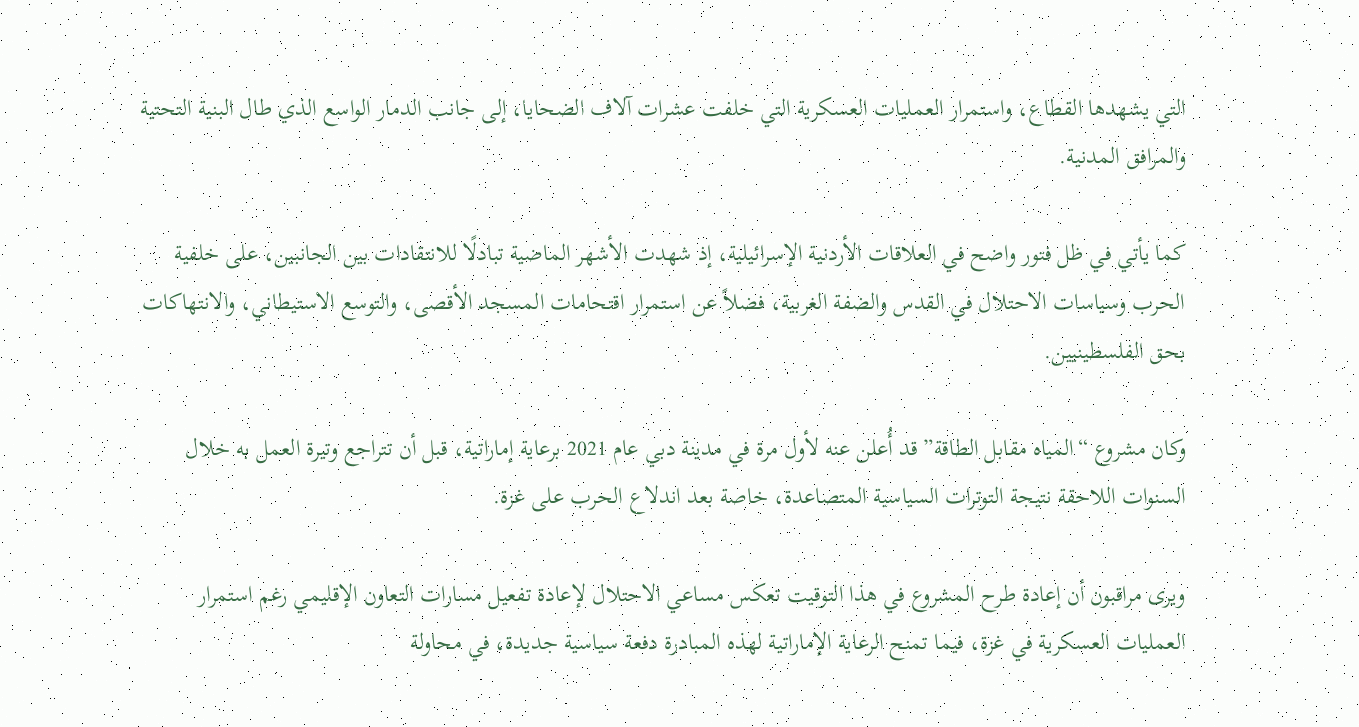التي يشهدها القطاع، واستمرار العمليات العسكرية التي خلفت عشرات آلاف الضحايا، إلى جانب الدمار الواسع الذي طال البنية التحتية والمرافق المدنية.

كما يأتي في ظل فتور واضح في العلاقات الأردنية الإسرائيلية، إذ شهدت الأشهر الماضية تبادلًا للانتقادات بين الجانبين، على خلفية الحرب وسياسات الاحتلال في القدس والضفة الغربية، فضلاً عن استمرار اقتحامات المسجد الأقصى، والتوسع الاستيطاني، والانتهاكات بحق الفلسطينيين.

وكان مشروع “المياه مقابل الطاقة” قد أُعلن عنه لأول مرة في مدينة دبي عام 2021 برعاية إماراتية، قبل أن تتراجع وتيرة العمل به خلال السنوات اللاحقة نتيجة التوترات السياسية المتصاعدة، خاصة بعد اندلاع الحرب على غزة.

ويرى مراقبون أن إعادة طرح المشروع في هذا التوقيت تعكس مساعي الاحتلال لإعادة تفعيل مسارات التعاون الإقليمي رغم استمرار العمليات العسكرية في غزة، فيما تمنح الرعاية الإماراتية لهذه المبادرة دفعة سياسية جديدة، في محاولة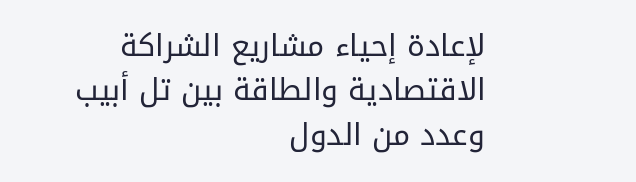لإعادة إحياء مشاريع الشراكة الاقتصادية والطاقة بين تل أبيب وعدد من الدول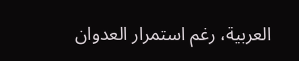العربية، رغم استمرار العدوان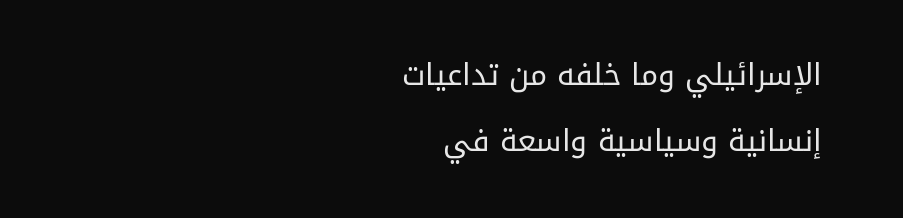الإسرائيلي وما خلفه من تداعيات إنسانية وسياسية واسعة في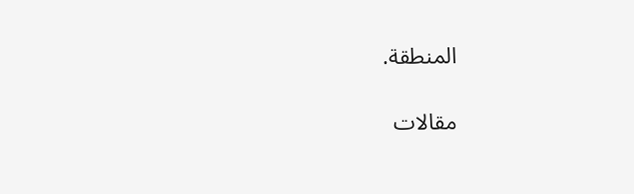المنطقة.

مقالات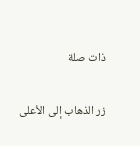ذات صلة

زر الذهاب إلى الأعلى